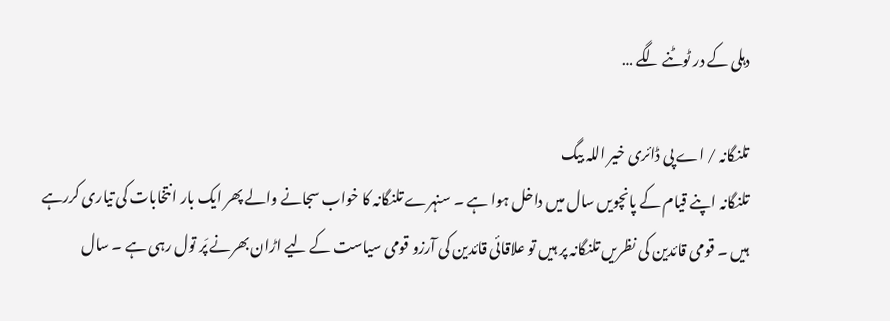دہلی کے در ٹوٹنے لگے …

تلنگانہ / اے پی ڈائری خیر اللہ بیگ
تلنگانہ اپنے قیام کے پانچویں سال میں داخل ہوا ہے ۔ سنہرے تلنگانہ کا خواب سجانے والے پھر ایک بار انتخابات کی تیاری کررہے ہیں ۔ قومی قائدین کی نظریں تلنگانہ پر ہیں تو علاقائی قائدین کی آرزو قومی سیاست کے لیے اڑان بھرنے پَر تول رہی ہے ۔ سال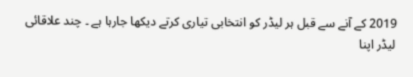2019 کے آنے سے قبل ہر لیڈر کو انتخابی تیاری کرتے دیکھا جارہا ہے ۔ چند علاقائی لیڈر اپنا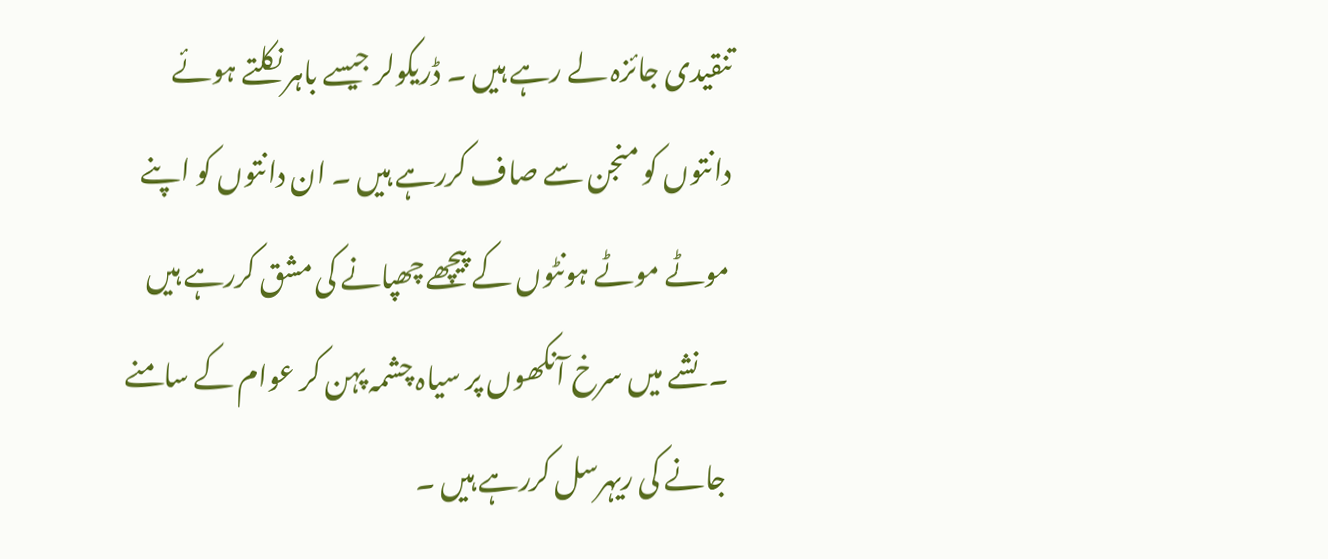تنقیدی جائزہ لے رہے ہیں ۔ ڈریکولر جیسے باہر نکلتے ہوئے دانتوں کو منجن سے صاف کررہے ہیں ۔ ان دانتوں کو اپنے موٹے موٹے ہونٹوں کے پیچھے چھپانے کی مشق کررہے ہیں ۔ نشے میں سرخ آنکھوں پر سیاہ چشمہ پہن کر عوام کے سامنے جانے کی ریہرسل کررہے ہیں ۔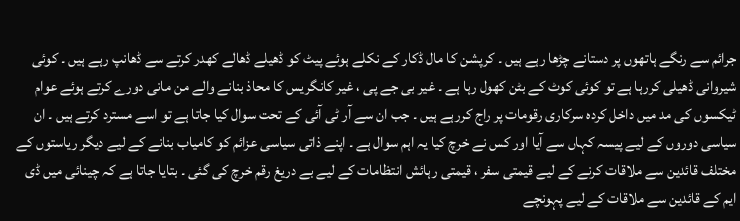جرائم سے رنگے ہاتھوں پر دستانے چڑھا رہے ہیں ۔ کرپشن کا مال ڈکار کے نکلے ہوئے پیٹ کو ڈھیلے ڈھالے کھدر کرتے سے ڈھانپ رہے ہیں ۔ کوئی شیروانی ڈھیلی کررہا ہے تو کوئی کوٹ کے بٹن کھول رہا ہے ۔ غیر بی جے پی ، غیر کانگریس کا محاذ بنانے والے من مانی دورے کرتے ہوئے عوام ٹیکسوں کی مد میں داخل کردہ سرکاری رقومات پر راج کررہے ہیں ۔ جب ان سے آر ٹی آئی کے تحت سوال کیا جاتا ہے تو اسے مسترد کرتے ہیں ۔ ان سیاسی دوروں کے لیے پیسہ کہاں سے آیا اور کس نے خرچ کیا یہ اہم سوال ہے ۔ اپنے ذاتی سیاسی عزائم کو کامیاب بنانے کے لیے دیگر ریاستوں کے مختلف قائدین سے ملاقات کرنے کے لیے قیمتی سفر ، قیمتی رہائش انتظامات کے لیے بے دریغ رقم خرچ کی گئی ۔ بتایا جاتا ہے کہ چینائی میں ڈی ایم کے قائدین سے ملاقات کے لیے پہونچے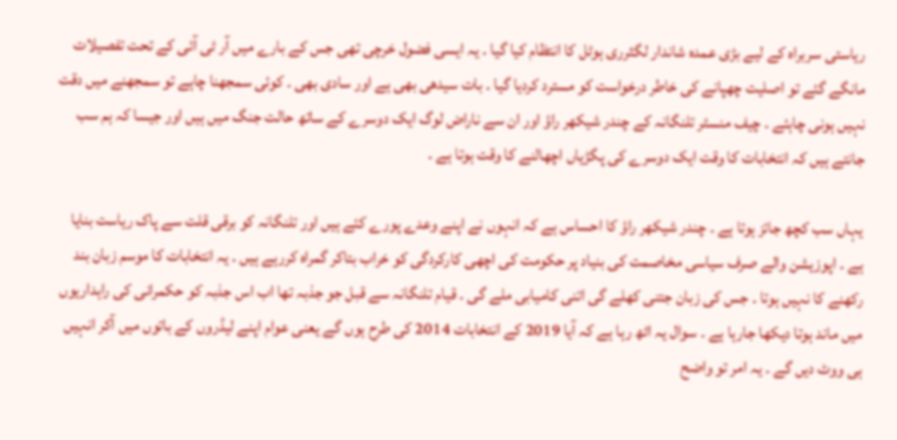ریاستی سربراہ کے لیے بڑی عمدہ شاندار لگثرری ہوٹل کا انتظام کیا گیا ۔ یہ ایسی فضول خرچی تھی جس کے بارے میں آر ٹی آئی کے تحت تفصیلات مانگے گئے تو اصلیت چھپانے کی خاطر درخواست کو مسترد کردیا گیا ۔ بات سیدھی بھی ہے اور سادی بھی ۔ کوئی سمجھنا چاہے تو سمجھنے میں دقت نہیں ہونی چاہئے ۔ چیف منسٹر تلنگانہ کے چندر شیکھر راؤ اور ان سے ناراض لوگ ایک دوسرے کے ساتھ حالت جنگ میں ہیں اور جیسا کہ ہم سب جانتے ہیں کہ انتخابات کا وقت ایک دوسرے کی پگڑیاں اچھالنے کا وقت ہوتا ہے ۔

یہاں سب کچھ جائز ہوتا ہے ۔ چندر شیکھر راؤ کا احساس ہے کہ انہوں نے اپنے وعدے پورے کئے ہیں اور تلنگانہ کو برقی قلت سے پاک ریاست بنایا ہے ۔ اپوزیشن والے صرف سیاسی مخاصمت کی بنیاد پر حکومت کی اچھی کارکردگی کو خراب بتاکر گمراہ کررہے ہیں ۔ یہ انتخابات کا موسم زبان بند رکھنے کا نہیں ہوتا ۔ جس کی زبان جتنی کھلے گی اتنی کامیابی ملے گی ۔ قیام تلنگانہ سے قبل جو جذبہ تھا اب اس جذبہ کو حکمرانی کی راہداریوں میں ماند ہوتا دیکھا جارہا ہے ۔ سوال یہ اٹھ رہا ہے کہ آیا 2019 کے انتخابات 2014 کی طرح ہوں گے یعنی عوام اپنے لیڈروں کے باتوں میں آکر انہیں ہی ووٹ دیں گے ۔ یہ امر تو واضح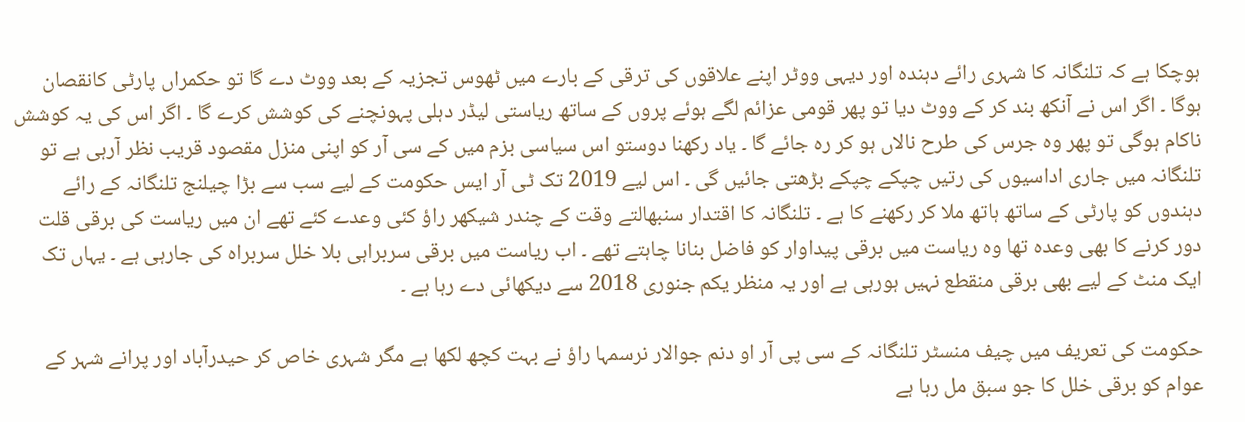ہوچکا ہے کہ تلنگانہ کا شہری رائے دہندہ اور دیہی ووٹر اپنے علاقوں کی ترقی کے بارے میں ٹھوس تجزیہ کے بعد ووٹ دے گا تو حکمراں پارٹی کانقصان ہوگا ۔ اگر اس نے آنکھ بند کر کے ووٹ دیا تو پھر قومی عزائم لگے ہوئے پروں کے ساتھ ریاستی لیڈر دہلی پہونچنے کی کوشش کرے گا ۔ اگر اس کی یہ کوشش ناکام ہوگی تو پھر وہ جرس کی طرح نالاں ہو کر رہ جائے گا ۔ یاد رکھنا دوستو اس سیاسی بزم میں کے سی آر کو اپنی منزل مقصود قریب نظر آرہی ہے تو تلنگانہ میں جاری اداسیوں کی رتیں چپکے چپکے بڑھتی جائیں گی ۔ اس لیے 2019 تک ٹی آر ایس حکومت کے لیے سب سے بڑا چیلنج تلنگانہ کے رائے دہندوں کو پارٹی کے ساتھ ہاتھ ملا کر رکھنے کا ہے ۔ تلنگانہ کا اقتدار سنبھالتے وقت کے چندر شیکھر راؤ کئی وعدے کئے تھے ان میں ریاست کی برقی قلت دور کرنے کا بھی وعدہ تھا وہ ریاست میں برقی پیداوار کو فاضل بنانا چاہتے تھے ۔ اب ریاست میں برقی سربراہی بلا خلل سربراہ کی جارہی ہے ۔ یہاں تک ایک منٹ کے لیے بھی برقی منقطع نہیں ہورہی ہے اور یہ منظر یکم جنوری 2018 سے دیکھائی دے رہا ہے ۔

حکومت کی تعریف میں چیف منسٹر تلنگانہ کے سی پی آر او دنم جوالار نرسمہا راؤ نے بہت کچھ لکھا ہے مگر شہری خاص کر حیدرآباد اور پرانے شہر کے عوام کو برقی خلل کا جو سبق مل رہا ہے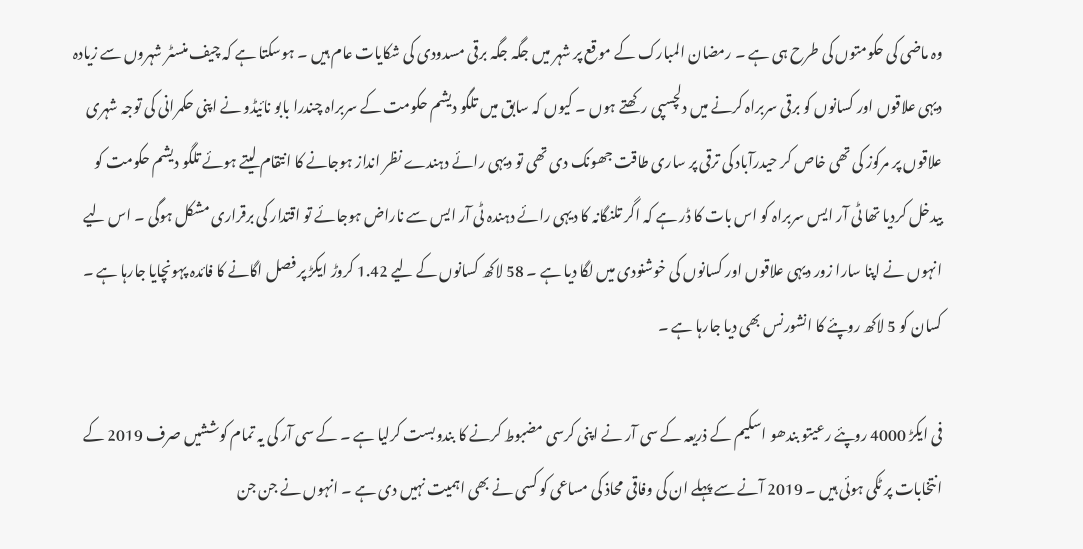وہ ماضی کی حکومتوں کی طرح ہی ہے ۔ رمضان المبارک کے موقع پر شہر میں جگہ جگہ برقی مسدودی کی شکایات عام ہیں ۔ ہوسکتا ہے کہ چیف منسٹر شہروں سے زیادہ دیہی علاقوں اور کسانوں کو برقی سربراہ کرنے میں دلچسپی رکھتے ہوں ۔ کیوں کہ سابق میں تلگو دیشم حکومت کے سربراہ چندرا بابو نائیڈو نے اپنی حکمرانی کی توجہ شہری علاقوں پر مرکوز کی تھی خاص کر حیدرآباد کی ترقی پر ساری طاقت جھونک دی تھی تو دیہی رائے دہندے نظر انداز ہوجانے کا انتقام لیتے ہوئے تلگو دیشم حکومت کو بیدخل کردیا تھا ٹی آر ایس سربراہ کو اس بات کا ڈر ہے کہ اگر تلنگانہ کا دیہی رائے دہندہ ٹی آر ایس سے ناراض ہوجائے تو اقتدار کی برقراری مشکل ہوگی ۔ اس لیے انہوں نے اپنا سارا زور دیہی علاقوں اور کسانوں کی خوشنودی میں لگا دیا ہے ۔ 58 لاکھ کسانوں کے لیے 1.42 کروڑ ایکڑ پر فصل اگانے کا فائدہ پہونچایا جارہا ہے ۔ کسان کو 5 لاکھ روپئے کا انشورنس بھی دیا جارہا ہے ۔

فی ایکڑ 4000 روپئے رعیتو بندھو اسکیم کے ذریعہ کے سی آر نے اپنی کرسی مضبوط کرنے کا بندوبست کرلیا ہے ۔ کے سی آر کی یہ تمام کوششیں صرف 2019 کے انتخابات پر ٹکی ہوئی ہیں ۔ 2019 آنے سے پہلے ان کی وفاقی محاذ کی مساعی کو کسی نے بھی اہمیت نہیں دی ہے ۔ انہوں نے جن جن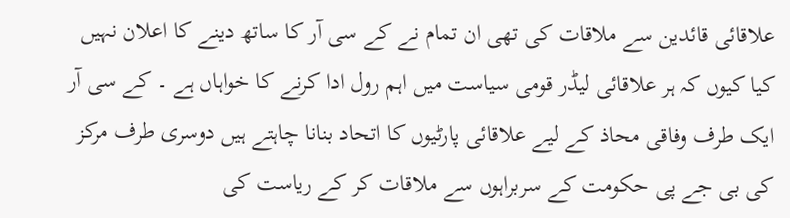علاقائی قائدین سے ملاقات کی تھی ان تمام نے کے سی آر کا ساتھ دینے کا اعلان نہیں کیا کیوں کہ ہر علاقائی لیڈر قومی سیاست میں اہم رول ادا کرنے کا خواہاں ہے ۔ کے سی آر ایک طرف وفاقی محاذ کے لیے علاقائی پارٹیوں کا اتحاد بنانا چاہتے ہیں دوسری طرف مرکز کی بی جے پی حکومت کے سربراہوں سے ملاقات کر کے ریاست کی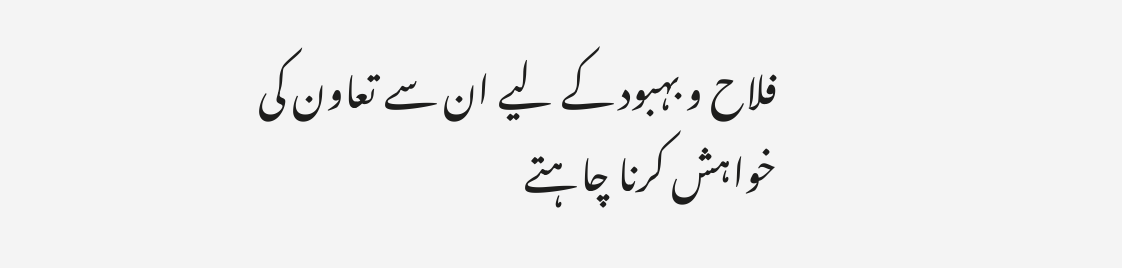فلاح و بہبود کے لیے ان سے تعاون کی خواہش کرنا چاہتے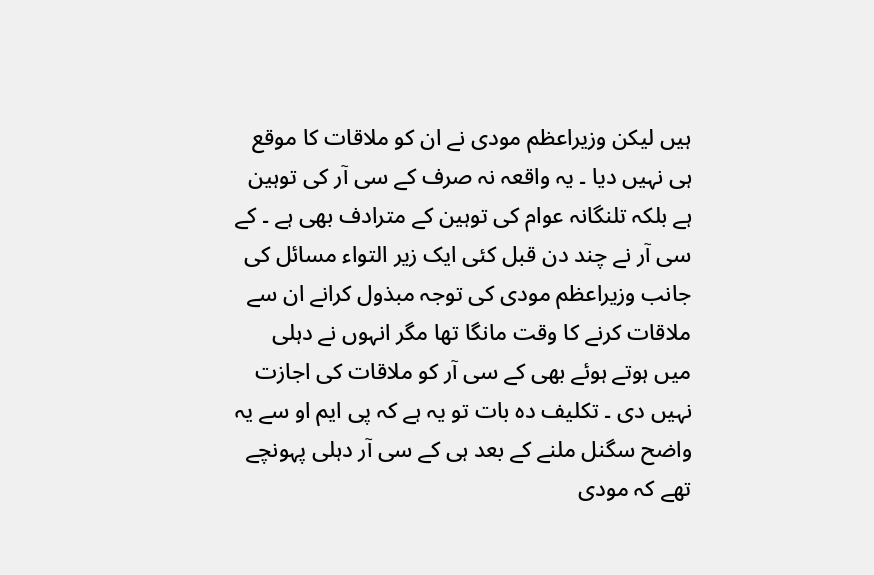ہیں لیکن وزیراعظم مودی نے ان کو ملاقات کا موقع ہی نہیں دیا ۔ یہ واقعہ نہ صرف کے سی آر کی توہین ہے بلکہ تلنگانہ عوام کی توہین کے مترادف بھی ہے ۔ کے سی آر نے چند دن قبل کئی ایک زیر التواء مسائل کی جانب وزیراعظم مودی کی توجہ مبذول کرانے ان سے ملاقات کرنے کا وقت مانگا تھا مگر انہوں نے دہلی میں ہوتے ہوئے بھی کے سی آر کو ملاقات کی اجازت نہیں دی ۔ تکلیف دہ بات تو یہ ہے کہ پی ایم او سے یہ واضح سگنل ملنے کے بعد ہی کے سی آر دہلی پہونچے تھے کہ مودی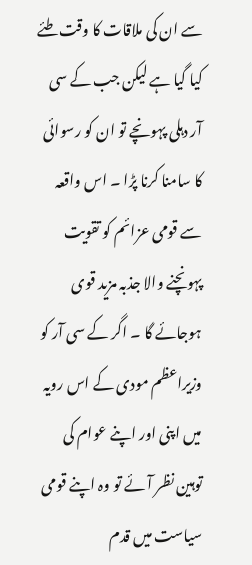سے ان کی ملاقات کا وقت طئے کیا گیا ہے لیکن جب کے سی آر دہلی پہونچے تو ان کو رسوائی کا سامنا کرنا پڑا ۔ اس واقعہ سے قومی عزائم کو تقویت پہونچنے والا جذبہ مزید قوی ہوجائے گا ۔ اگر کے سی آر کو وزیراعظم مودی کے اس رویہ میں اپنی اور اپنے عوام کی توہین نظر آئے تو وہ اپنے قومی سیاست میں قدم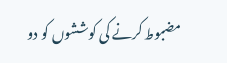مضبوط کرنے کی کوششوں کو دو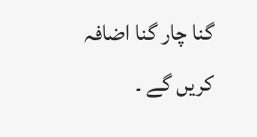گنا چار گنا اضافہ کریں گے ۔